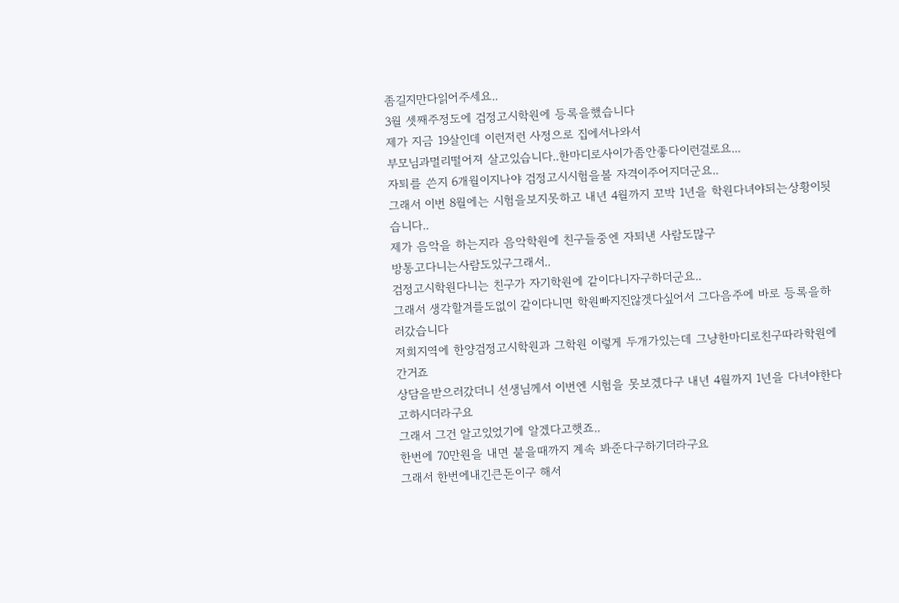좀길지만다읽어주세요..
3월 셋째주정도에 검정고시학원에 등록을했습니다
제가 지금 19살인데 이런저런 사정으로 집에서나와서
부모님과멀리떨어져 살고있습니다..한마디로사이가좀안좋다이런걸로요...
자퇴를 쓴지 6개월이지나야 검정고시시험을볼 자격이주어지더군요..
그래서 이번 8월에는 시험을보지못하고 내년 4월까지 꼬박 1년을 학원다녀야되는상황이됫습니다..
제가 음악을 하는지라 음악학원에 친구들중엔 자퇴낸 사람도많구
방통고다니는사람도있구그래서..
검정고시학원다니는 친구가 자기학원에 같이다니자구하더군요..
그래서 생각할겨를도없이 같이다니면 학원빠지진않겟다싶어서 그다음주에 바로 등록을하러갔습니다
저희지역에 한양검정고시학원과 그학원 이렇게 두개가있는데 그냥한마디로친구따라학원에간거죠
상담을받으러갔더니 선생님께서 이번엔 시험을 못보겠다구 내년 4월까지 1년을 다녀야한다고하시더라구요
그래서 그건 알고있었기에 알겠다고햇죠..
한번에 70만원을 내면 붙을때까지 계속 봐준다구하기더라구요
그래서 한번에내긴큰돈이구 해서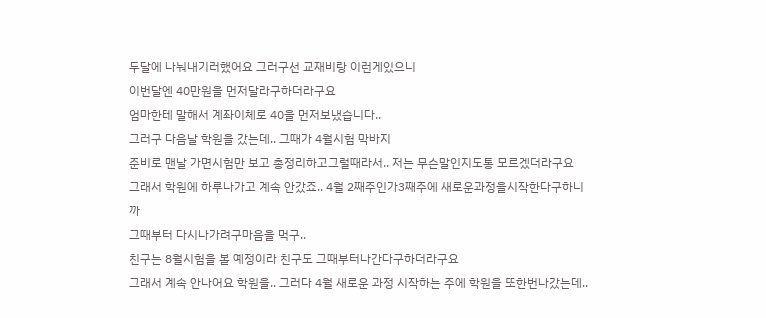두달에 나눠내기러했어요 그러구선 교재비랑 이런게있으니
이번달엔 40만원을 먼저달라구하더라구요
엄마한테 말해서 계좌이체로 40을 먼저보냈습니다..
그러구 다음날 학원을 갔는데.. 그때가 4월시험 막바지
준비로 맨날 가면시험만 보고 총정리하고그럴때라서.. 저는 무슨말인지도통 모르겠더라구요
그래서 학원에 하루나가고 계속 안갔죠.. 4월 2째주인가3째주에 새로운과정을시작한다구하니까
그때부터 다시나가려구마음을 먹구..
친구는 8월시험을 볼 예정이라 친구도 그때부터나간다구하더라구요
그래서 계속 안나어요 학원을.. 그러다 4월 새로운 과정 시작하는 주에 학원을 또한번나갔는데..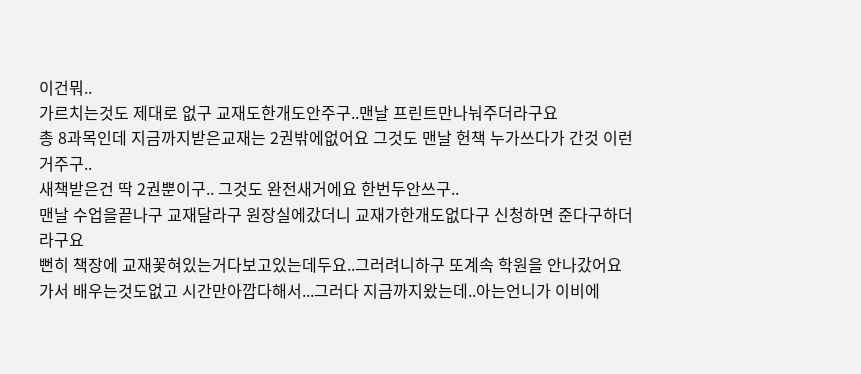이건뭐..
가르치는것도 제대로 없구 교재도한개도안주구..맨날 프린트만나눠주더라구요
총 8과목인데 지금까지받은교재는 2권밖에없어요 그것도 맨날 헌책 누가쓰다가 간것 이런거주구..
새책받은건 딱 2권뿐이구.. 그것도 완전새거에요 한번두안쓰구..
맨날 수업을끝나구 교재달라구 원장실에갔더니 교재가한개도없다구 신청하면 준다구하더라구요
뻔히 책장에 교재꽃혀있는거다보고있는데두요..그러려니하구 또계속 학원을 안나갔어요
가서 배우는것도없고 시간만아깝다해서...그러다 지금까지왔는데..아는언니가 이비에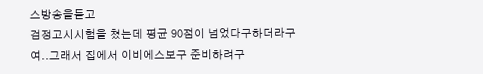스방송을듣고
검정고시시험을 쳤는데 평균 90점이 넘었다구하더라구여..그래서 집에서 이비에스보구 준비하려구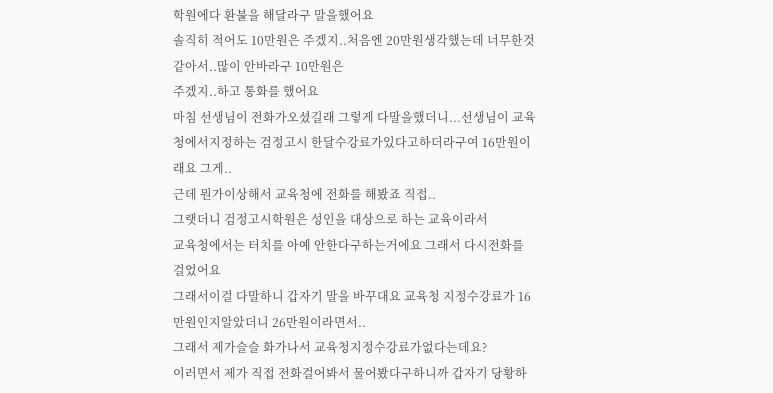학원에다 환불을 해달라구 말을했어요
솔직히 적어도 10만원은 주겠지..처음엔 20만원생각했는데 너무한것같아서..많이 안바라구 10만원은
주겠지..하고 통화를 했어요
마침 선생님이 전화가오셨길래 그렇게 다말을했더니...선생님이 교육청에서지정하는 검정고시 한달수강료가있다고하더라구여 16만원이래요 그게..
근데 뭔가이상해서 교육청에 전화를 해봤죠 직접..
그랫더니 검정고시학원은 성인을 대상으로 하는 교육이라서
교육청에서는 터치를 아예 안한다구하는거에요 그래서 다시전화를 걸었어요
그래서이걸 다말하니 갑자기 말을 바꾸대요 교육청 지정수강료가 16만원인지알았더니 26만원이라면서..
그래서 제가슬슬 화가나서 교육청지정수강료가없다는데요?
이러면서 제가 직접 전화걸어봐서 물어봤다구하니까 갑자기 당황하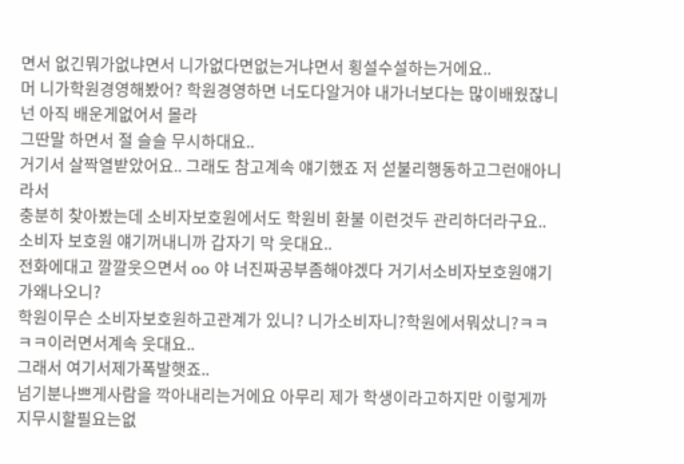면서 없긴뭐가없냐면서 니가없다면없는거냐면서 횡설수설하는거에요..
머 니가학원경영해봤어? 학원경영하면 너도다알거야 내가너보다는 많이배웠잖니 넌 아직 배운게없어서 몰라
그딴말 하면서 절 슬슬 무시하대요..
거기서 살짝열받았어요.. 그래도 참고계속 얘기했죠 저 섣불리행동하고그런애아니라서
충분히 찾아봤는데 소비자보호원에서도 학원비 환불 이런것두 관리하더라구요..
소비자 보호원 얘기꺼내니까 갑자기 막 웃대요..
전화에대고 깔깔웃으면서 oo 야 너진짜공부좀해야겠다 거기서소비자보호원얘기가왜나오니?
학원이무슨 소비자보호원하고관계가 있니? 니가소비자니?학원에서뭐샀니?ㅋㅋㅋㅋ이러면서계속 웃대요..
그래서 여기서제가폭발햇죠..
넘기분나쁘게사람을 깍아내리는거에요 아무리 제가 학생이라고하지만 이렇게까지무시할필요는없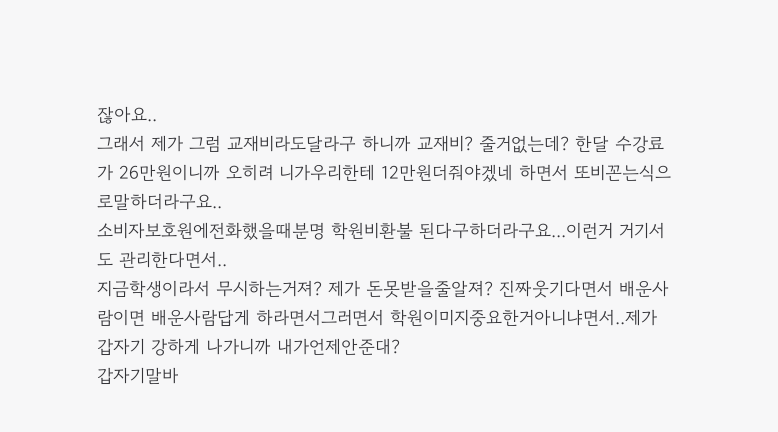잖아요..
그래서 제가 그럼 교재비라도달라구 하니까 교재비? 줄거없는데? 한달 수강료가 26만원이니까 오히려 니가우리한테 12만원더줘야겠네 하면서 또비꼰는식으로말하더라구요..
소비자보호원에전화했을때분명 학원비환불 된다구하더라구요...이런거 거기서도 관리한다면서..
지금학생이라서 무시하는거져? 제가 돈못받을줄알져? 진짜웃기다면서 배운사람이면 배운사람답게 하라면서그러면서 학원이미지중요한거아니냐면서..제가 갑자기 강하게 나가니까 내가언제안준대?
갑자기말바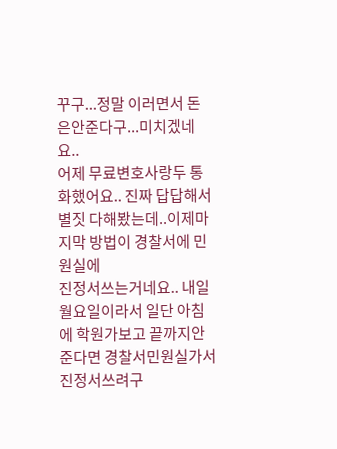꾸구...정말 이러면서 돈은안준다구...미치겠네요..
어제 무료변호사랑두 통화했어요.. 진짜 답답해서 별짓 다해봤는데..이제마지막 방법이 경찰서에 민원실에
진정서쓰는거네요.. 내일 월요일이라서 일단 아침에 학원가보고 끝까지안준다면 경찰서민원실가서 진정서쓰려구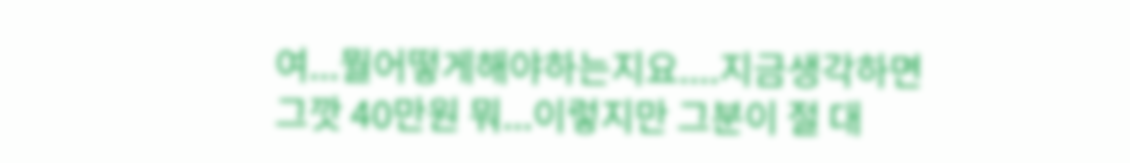여...뭘어떻게해야하는지요....지금생각하면 그깟 40만원 뭐...이렇지만 그분이 절 대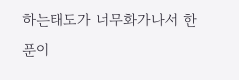하는태도가 너무화가나서 한푼이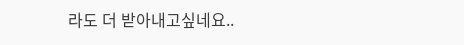라도 더 받아내고싶네요..